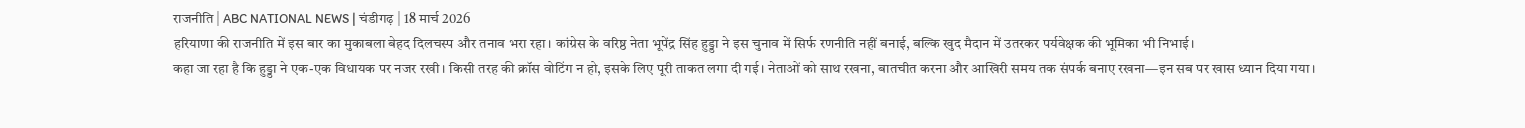राजनीति | ABC NATIONAL NEWS | चंडीगढ़ | 18 मार्च 2026
हरियाणा की राजनीति में इस बार का मुकाबला बेहद दिलचस्प और तनाव भरा रहा। कांग्रेस के वरिष्ठ नेता भूपेंद्र सिंह हुड्डा ने इस चुनाव में सिर्फ रणनीति नहीं बनाई, बल्कि खुद मैदान में उतरकर पर्यवेक्षक की भूमिका भी निभाई।
कहा जा रहा है कि हुड्डा ने एक-एक विधायक पर नजर रखी। किसी तरह की क्रॉस वोटिंग न हो, इसके लिए पूरी ताकत लगा दी गई। नेताओं को साथ रखना, बातचीत करना और आखिरी समय तक संपर्क बनाए रखना—इन सब पर खास ध्यान दिया गया।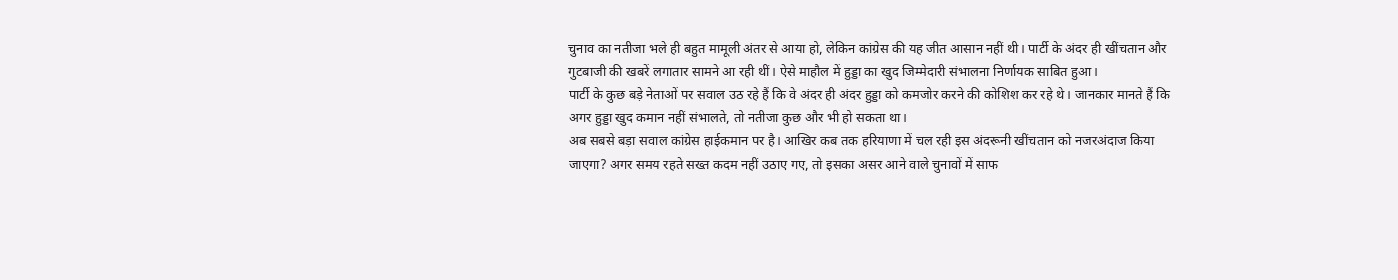चुनाव का नतीजा भले ही बहुत मामूली अंतर से आया हो, लेकिन कांग्रेस की यह जीत आसान नहीं थी। पार्टी के अंदर ही खींचतान और गुटबाजी की खबरें लगातार सामने आ रही थीं। ऐसे माहौल में हुड्डा का खुद जिम्मेदारी संभालना निर्णायक साबित हुआ।
पार्टी के कुछ बड़े नेताओं पर सवाल उठ रहे हैं कि वे अंदर ही अंदर हुड्डा को कमजोर करने की कोशिश कर रहे थे। जानकार मानते हैं कि अगर हुड्डा खुद कमान नहीं संभालते, तो नतीजा कुछ और भी हो सकता था।
अब सबसे बड़ा सवाल कांग्रेस हाईकमान पर है। आखिर कब तक हरियाणा में चल रही इस अंदरूनी खींचतान को नजरअंदाज किया जाएगा? अगर समय रहते सख्त कदम नहीं उठाए गए, तो इसका असर आने वाले चुनावों में साफ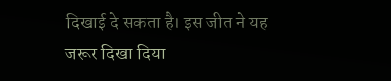दिखाई दे सकता है। इस जीत ने यह जरूर दिखा दिया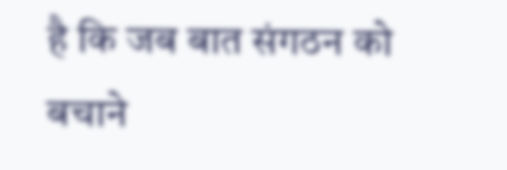है कि जब बात संगठन को बचाने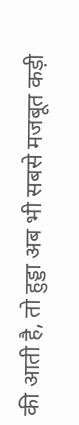की आती है, तो हुड्डा अब भी सबसे मजबूत कड़ी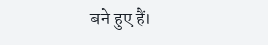बने हुए हैं।